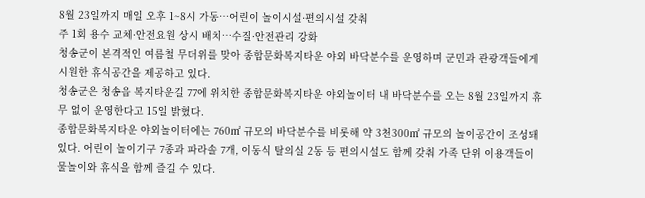8월 23일까지 매일 오후 1~8시 가동…어린이 놀이시설·편의시설 갖춰
주 1회 용수 교체·안전요원 상시 배치…수질·안전관리 강화
청송군이 본격적인 여름철 무더위를 맞아 종합문화복지타운 야외 바닥분수를 운영하며 군민과 관광객들에게 시원한 휴식공간을 제공하고 있다.
청송군은 청송읍 복지타운길 77에 위치한 종합문화복지타운 야외놀이터 내 바닥분수를 오는 8월 23일까지 휴무 없이 운영한다고 15일 밝혔다.
종합문화복지타운 야외놀이터에는 760㎡ 규모의 바닥분수를 비롯해 약 3천300㎡ 규모의 놀이공간이 조성돼 있다. 어린이 놀이기구 7종과 파라솔 7개, 이동식 탈의실 2동 등 편의시설도 함께 갖춰 가족 단위 이용객들이 물놀이와 휴식을 함께 즐길 수 있다.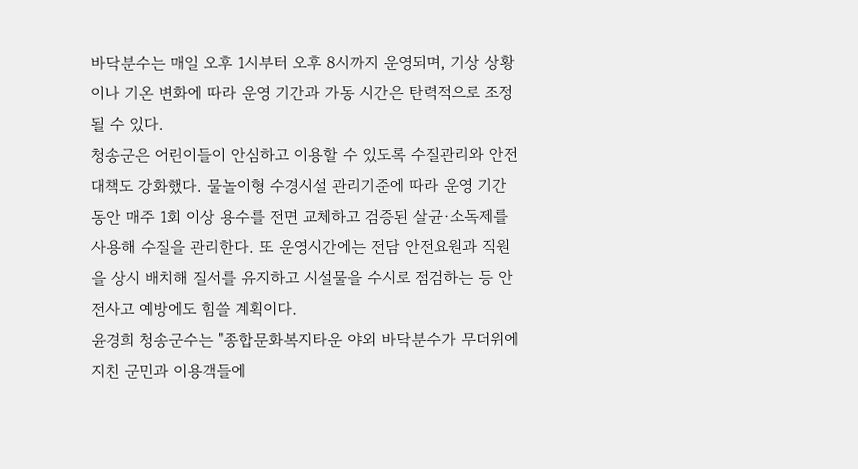바닥분수는 매일 오후 1시부터 오후 8시까지 운영되며, 기상 상황이나 기온 변화에 따라 운영 기간과 가동 시간은 탄력적으로 조정될 수 있다.
청송군은 어린이들이 안심하고 이용할 수 있도록 수질관리와 안전대책도 강화했다. 물놀이형 수경시설 관리기준에 따라 운영 기간 동안 매주 1회 이상 용수를 전면 교체하고 검증된 살균·소독제를 사용해 수질을 관리한다. 또 운영시간에는 전담 안전요원과 직원을 상시 배치해 질서를 유지하고 시설물을 수시로 점검하는 등 안전사고 예방에도 힘쓸 계획이다.
윤경희 청송군수는 "종합문화복지타운 야외 바닥분수가 무더위에 지친 군민과 이용객들에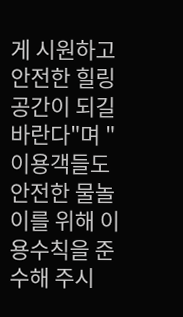게 시원하고 안전한 힐링 공간이 되길 바란다"며 "이용객들도 안전한 물놀이를 위해 이용수칙을 준수해 주시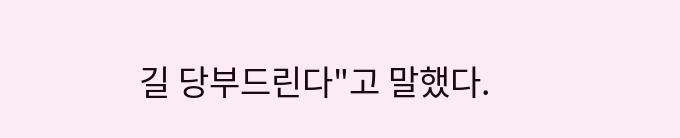길 당부드린다"고 말했다.